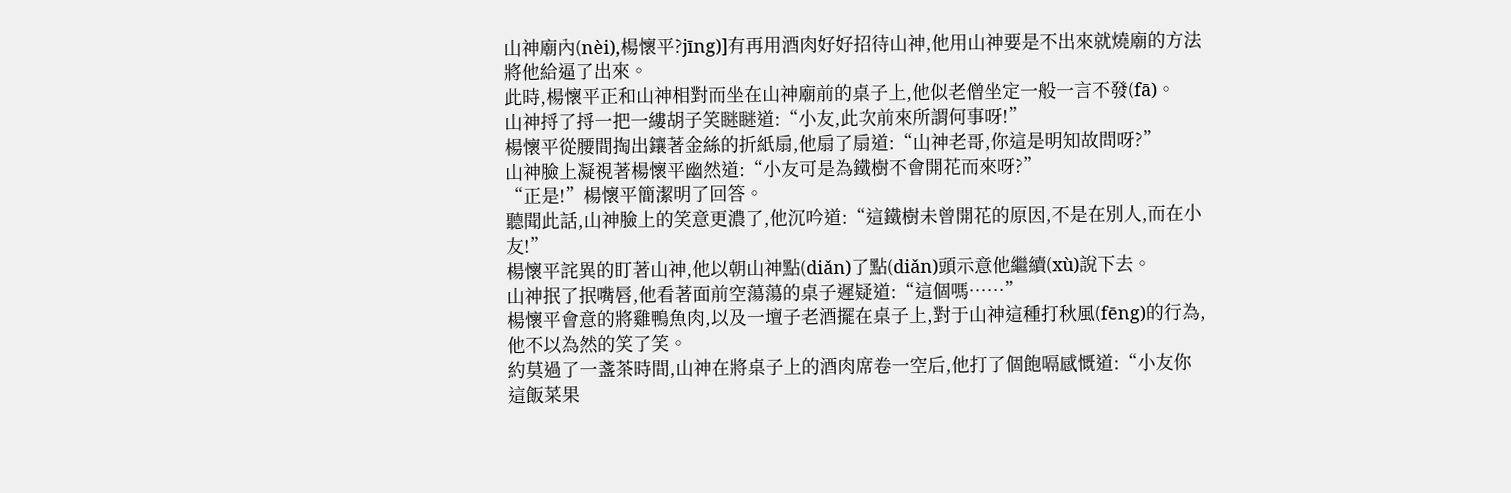山神廟內(nèi),楊懷平?jīng)]有再用酒肉好好招待山神,他用山神要是不出來就燒廟的方法將他給逼了出來。
此時,楊懷平正和山神相對而坐在山神廟前的桌子上,他似老僧坐定一般一言不發(fā)。
山神捋了捋一把一縷胡子笑瞇瞇道:“小友,此次前來所謂何事呀!”
楊懷平從腰間掏出鑲著金絲的折紙扇,他扇了扇道:“山神老哥,你這是明知故問呀?”
山神臉上凝視著楊懷平幽然道:“小友可是為鐵樹不會開花而來呀?”
“正是!”楊懷平簡潔明了回答。
聽聞此話,山神臉上的笑意更濃了,他沉吟道:“這鐵樹未曾開花的原因,不是在別人,而在小友!”
楊懷平詫異的盯著山神,他以朝山神點(diǎn)了點(diǎn)頭示意他繼續(xù)說下去。
山神抿了抿嘴唇,他看著面前空蕩蕩的桌子遲疑道:“這個嗎……”
楊懷平會意的將雞鴨魚肉,以及一壇子老酒擺在桌子上,對于山神這種打秋風(fēng)的行為,他不以為然的笑了笑。
約莫過了一盞茶時間,山神在將桌子上的酒肉席卷一空后,他打了個飽嗝感慨道:“小友你這飯菜果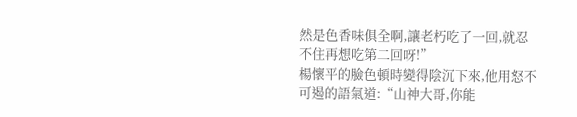然是色香味俱全啊,讓老朽吃了一回,就忍不住再想吃第二回呀!”
楊懷平的臉色頓時變得陰沉下來,他用怒不可遏的語氣道:“山神大哥,你能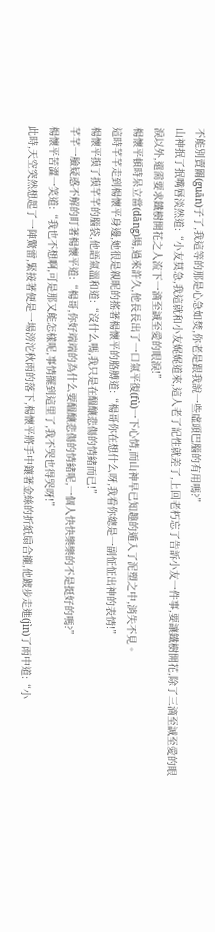不能別賣關(guān)子了,我這等的那是心急如焚,你老是跟我說一些虛頭巴腦的有用嗎?”
山神抿了抿嘴唇淡然道:“小友莫急,我這就和小友娓娓道來,這人老了記性就差了,上回老朽忘了告訴小友一件事,要讓鐵樹開花,除了三滴至誠至愛的眼淚以外,還需要求鐵樹開花之人流下一滴至誠至愛的眼淚!”
楊懷平頓時呆立當(dāng)場,過來許久,他長長出了一口氣平復(fù)一下心情,而山神早已知趣的遁入了泥塑之中,消失不見。
這時芊芊走到楊懷平身邊,她很是親昵的搖著楊懷平的胳膊道:“楊哥你在想什么呀,我看你總是一副怔怔出神的表情!”
楊懷平摸了摸芊芊的腦袋,他語氣溫和道:“沒什么嗎,我只是在醞釀悲傷的情緒而已!”
芊芊一臉疑惑不解的盯著楊懷平道:“楊哥,你好端端的為什么要醞釀悲傷的情緒呢,一個人快快樂樂的不是挺好的嗎?”
楊懷平苦澀一笑道:“我也不想啊,可是那又能怎樣呢,事情擺到這里了,我不哭也得哭呀!”
此時,天空突然想起了一陣驚雷,緊接著便是一場滂沱秋雨的落下,楊懷平將手中鑲著金絲的折紙扇合攏,他踱步走進(jìn)了雨中道:“小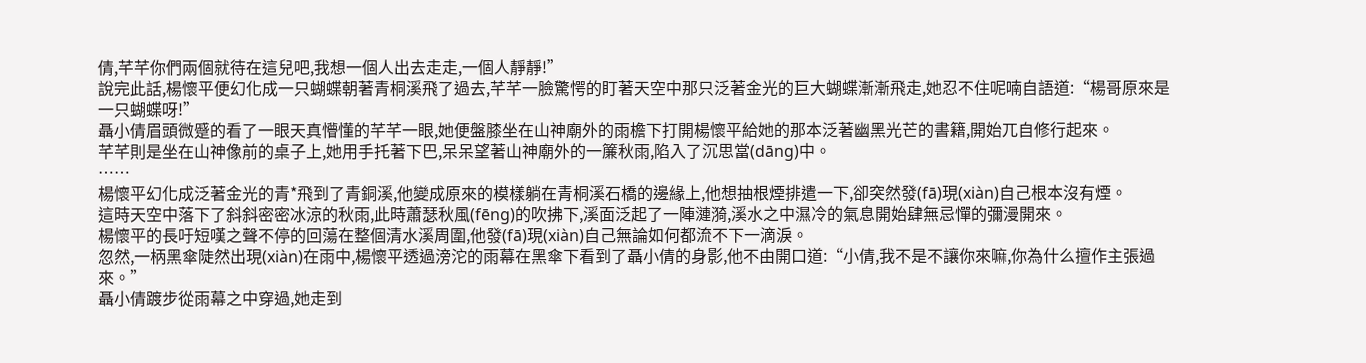倩,芊芊你們兩個就待在這兒吧,我想一個人出去走走,一個人靜靜!”
說完此話,楊懷平便幻化成一只蝴蝶朝著青桐溪飛了過去,芊芊一臉驚愕的盯著天空中那只泛著金光的巨大蝴蝶漸漸飛走,她忍不住呢喃自語道:“楊哥原來是一只蝴蝶呀!”
聶小倩眉頭微蹙的看了一眼天真懵懂的芊芊一眼,她便盤膝坐在山神廟外的雨檐下打開楊懷平給她的那本泛著幽黑光芒的書籍,開始兀自修行起來。
芊芊則是坐在山神像前的桌子上,她用手托著下巴,呆呆望著山神廟外的一簾秋雨,陷入了沉思當(dāng)中。
……
楊懷平幻化成泛著金光的青*飛到了青銅溪,他變成原來的模樣躺在青桐溪石橋的邊緣上,他想抽根煙排遣一下,卻突然發(fā)現(xiàn)自己根本沒有煙。
這時天空中落下了斜斜密密冰涼的秋雨,此時蕭瑟秋風(fēng)的吹拂下,溪面泛起了一陣漣漪,溪水之中濕冷的氣息開始肆無忌憚的彌漫開來。
楊懷平的長吁短嘆之聲不停的回蕩在整個清水溪周圍,他發(fā)現(xiàn)自己無論如何都流不下一滴淚。
忽然,一柄黑傘陡然出現(xiàn)在雨中,楊懷平透過滂沱的雨幕在黑傘下看到了聶小倩的身影,他不由開口道:“小倩,我不是不讓你來嘛,你為什么擅作主張過來。”
聶小倩踱步從雨幕之中穿過,她走到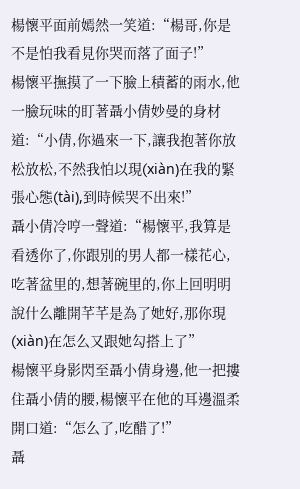楊懷平面前嫣然一笑道:“楊哥,你是不是怕我看見你哭而落了面子!”
楊懷平撫摸了一下臉上積蓄的雨水,他一臉玩味的盯著聶小倩妙曼的身材道:“小倩,你過來一下,讓我抱著你放松放松,不然我怕以現(xiàn)在我的緊張心態(tài),到時候哭不出來!”
聶小倩冷哼一聲道:“楊懷平,我算是看透你了,你跟別的男人都一樣花心,吃著盆里的,想著碗里的,你上回明明說什么離開芊芊是為了她好,那你現(xiàn)在怎么又跟她勾搭上了”
楊懷平身影閃至聶小倩身邊,他一把摟住聶小倩的腰,楊懷平在他的耳邊溫柔開口道:“怎么了,吃醋了!”
聶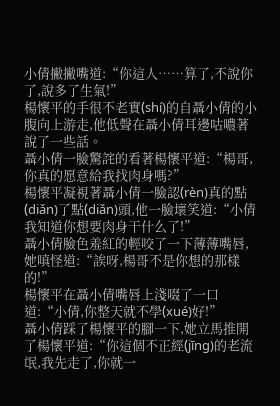小倩撇撇嘴道:“你這人……算了,不說你了,說多了生氣!”
楊懷平的手很不老實(shí)的自聶小倩的小腹向上游走,他低聲在聶小倩耳邊咕噥著說了一些話。
聶小倩一臉驚詫的看著楊懷平道:“楊哥,你真的愿意給我找肉身嗎?”
楊懷平凝視著聶小倩一臉認(rèn)真的點(diǎn)了點(diǎn)頭,他一臉壞笑道:“小倩我知道你想要肉身干什么了!”
聶小倩臉色羞紅的輕咬了一下薄薄嘴唇,她嗔怪道:“誒呀,楊哥不是你想的那樣的!”
楊懷平在聶小倩嘴唇上淺啜了一口道:“小倩,你整天就不學(xué)好!”
聶小倩踩了楊懷平的腳一下,她立馬推開了楊懷平道:“你這個不正經(jīng)的老流氓,我先走了,你就一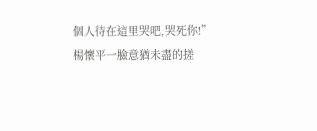個人待在這里哭吧,哭死你!”
楊懷平一臉意猶未盡的搓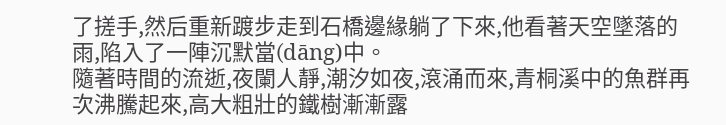了搓手,然后重新踱步走到石橋邊緣躺了下來,他看著天空墜落的雨,陷入了一陣沉默當(dāng)中。
隨著時間的流逝,夜闌人靜,潮汐如夜,滾涌而來,青桐溪中的魚群再次沸騰起來,高大粗壯的鐵樹漸漸露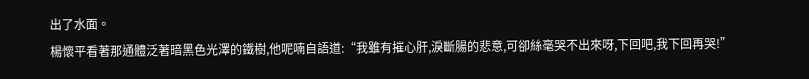出了水面。
楊懷平看著那通體泛著暗黑色光澤的鐵樹,他呢喃自語道:“我雖有摧心肝,淚斷腸的悲意,可卻絲毫哭不出來呀,下回吧,我下回再哭!”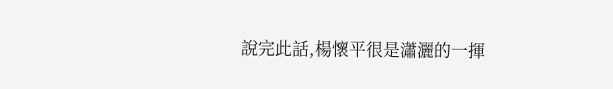說完此話,楊懷平很是瀟灑的一揮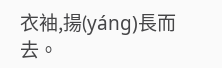衣袖,揚(yáng)長而去。